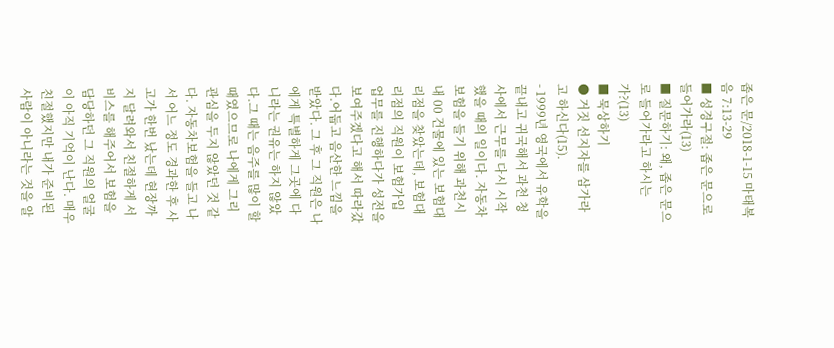좁은 문/2018-1-15 마태복음 7:13-29
■ 성경구절: 좁은 문으로 들어가라(13)
■ 질문하기: 왜, 좁은 문으로 들어가라고 하시는가?(13)
■ 묵상하기
● 거짓 선지자를 삼가라고 하신다(15).
- 1999년 영국에서 유학을 끝내고 귀국해서 과천 청사에서 근무를 다시 시작했을 때의 일이다. 자동차보험을 들기 위해 과천시내 00 건물에 있는 보험대리점을 찾았는데, 보험대리점의 직원이 보험가입 업무를 진행하다가 성전을 보여주겠다고 해서 따라갔다.어둡고 음산한 느낌을 받았다. 그 후 그 직원은 나에게 특별하게 그곳에 다니라는 권유는 하지 않았다.그 때는 음주를 많이 할 때였으므로 나에게 그리 관심을 두지 않았던 것 같다. 자동차보험을 들고 나서 어느 정도 경과한 후 사고가 한번 났는데 현장까지 달려와서 친절하게 서비스를 해주어서 보험을 담당하던 그 직원의 얼굴이 아직 기억이 난다. 매우 친절했지만 내가 준비된 사람이 아니라는 것을 알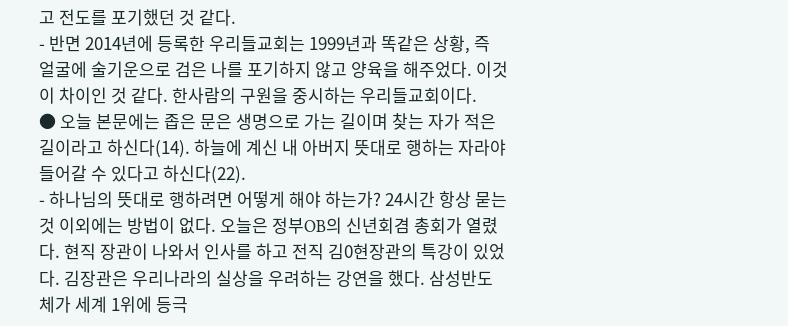고 전도를 포기했던 것 같다.
- 반면 2014년에 등록한 우리들교회는 1999년과 똑같은 상황, 즉 얼굴에 술기운으로 검은 나를 포기하지 않고 양육을 해주었다. 이것이 차이인 것 같다. 한사람의 구원을 중시하는 우리들교회이다.
● 오늘 본문에는 좁은 문은 생명으로 가는 길이며 찾는 자가 적은 길이라고 하신다(14). 하늘에 계신 내 아버지 뜻대로 행하는 자라야 들어갈 수 있다고 하신다(22).
- 하나님의 뜻대로 행하려면 어떻게 해야 하는가? 24시간 항상 묻는 것 이외에는 방법이 없다. 오늘은 정부OB의 신년회겸 총회가 열렸다. 현직 장관이 나와서 인사를 하고 전직 김0현장관의 특강이 있었다. 김장관은 우리나라의 실상을 우려하는 강연을 했다. 삼성반도체가 세계 1위에 등극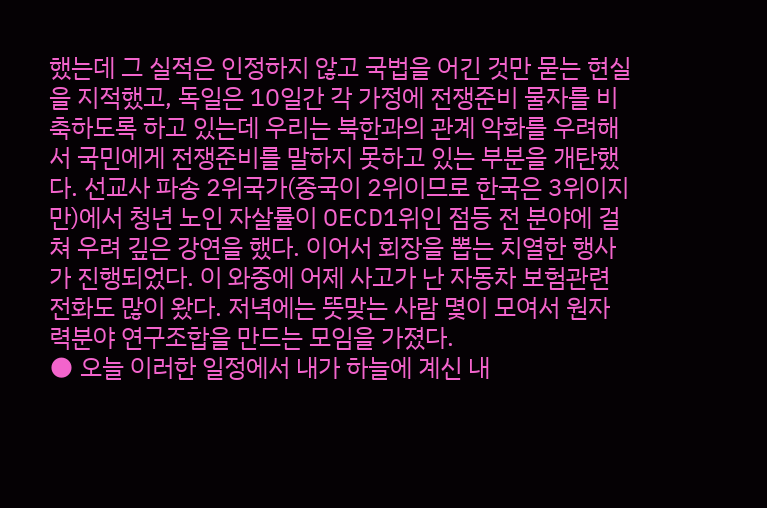했는데 그 실적은 인정하지 않고 국법을 어긴 것만 묻는 현실을 지적했고, 독일은 10일간 각 가정에 전쟁준비 물자를 비축하도록 하고 있는데 우리는 북한과의 관계 악화를 우려해서 국민에게 전쟁준비를 말하지 못하고 있는 부분을 개탄했다. 선교사 파송 2위국가(중국이 2위이므로 한국은 3위이지만)에서 청년 노인 자살률이 OECD1위인 점등 전 분야에 걸쳐 우려 깊은 강연을 했다. 이어서 회장을 뽑는 치열한 행사가 진행되었다. 이 와중에 어제 사고가 난 자동차 보험관련 전화도 많이 왔다. 저녁에는 뜻맞는 사람 몇이 모여서 원자력분야 연구조합을 만드는 모임을 가졌다.
● 오늘 이러한 일정에서 내가 하늘에 계신 내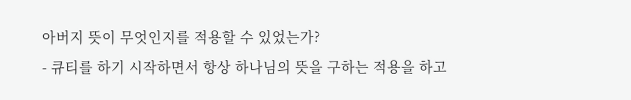아버지 뜻이 무엇인지를 적용할 수 있었는가?
- 큐티를 하기 시작하면서 항상 하나님의 뜻을 구하는 적용을 하고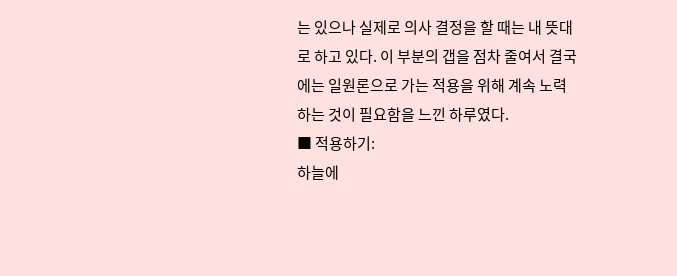는 있으나 실제로 의사 결정을 할 때는 내 뜻대로 하고 있다. 이 부분의 갭을 점차 줄여서 결국에는 일원론으로 가는 적용을 위해 계속 노력하는 것이 필요함을 느낀 하루였다.
■ 적용하기:
하늘에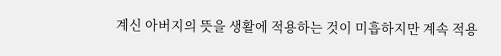계신 아버지의 뜻을 생활에 적용하는 것이 미흡하지만 계속 적용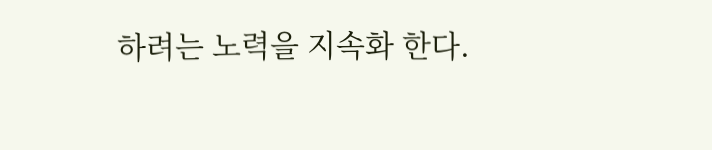하려는 노력을 지속화 한다.